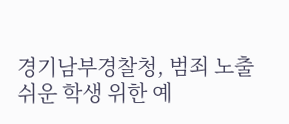경기남부경찰청, 범죄 노출 쉬운 학생 위한 예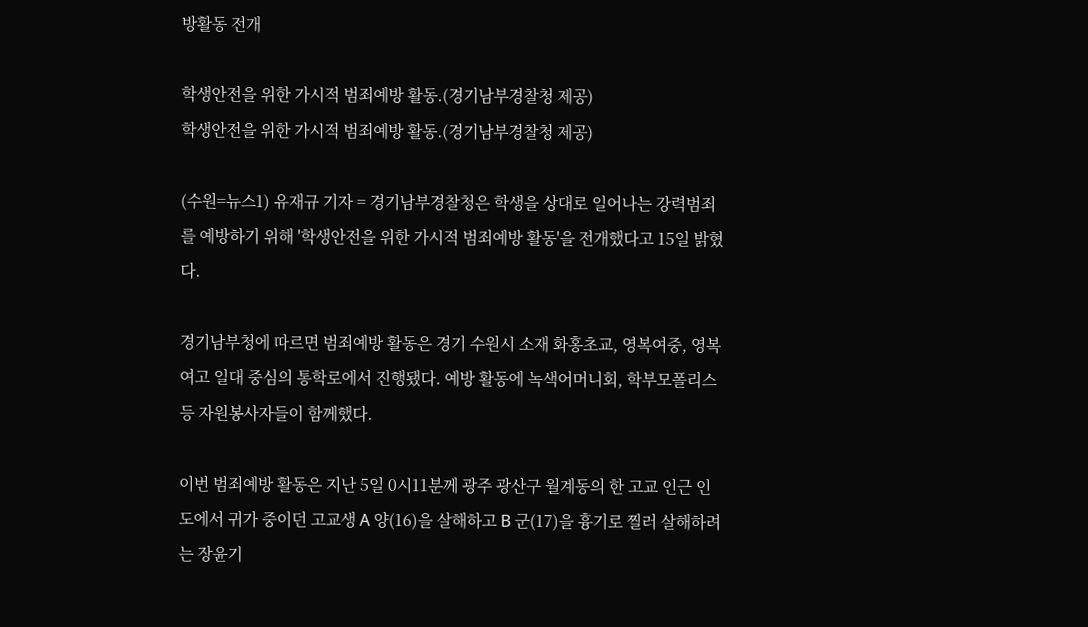방활동 전개

학생안전을 위한 가시적 범죄예방 활동.(경기남부경찰청 제공)
학생안전을 위한 가시적 범죄예방 활동.(경기남부경찰청 제공)

(수원=뉴스1) 유재규 기자 = 경기남부경찰청은 학생을 상대로 일어나는 강력범죄를 예방하기 위해 '학생안전을 위한 가시적 범죄예방 활동'을 전개했다고 15일 밝혔다.

경기남부청에 따르면 범죄예방 활동은 경기 수원시 소재 화홍초교, 영복여중, 영복여고 일대 중심의 통학로에서 진행됐다. 예방 활동에 녹색어머니회, 학부모폴리스 등 자원봉사자들이 함께했다.

이번 범죄예방 활동은 지난 5일 0시11분께 광주 광산구 월계동의 한 고교 인근 인도에서 귀가 중이던 고교생 A 양(16)을 살해하고 B 군(17)을 흉기로 찔러 살해하려는 장윤기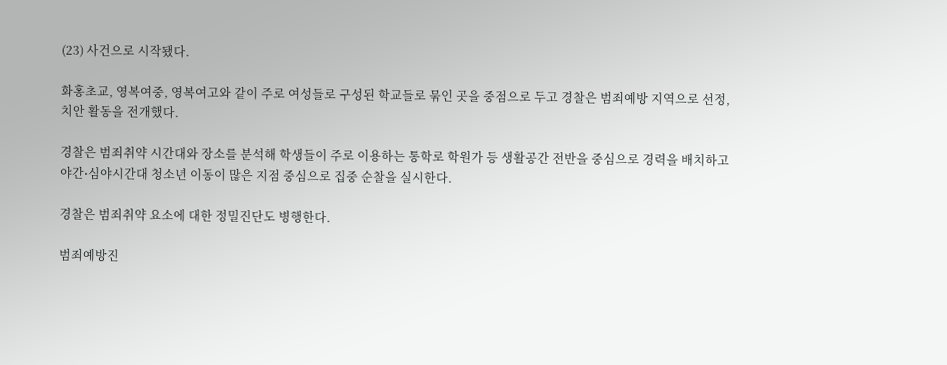(23) 사건으로 시작됐다.

화홍초교, 영복여중, 영복여고와 같이 주로 여성들로 구성된 학교들로 묶인 곳을 중점으로 두고 경찰은 범죄예방 지역으로 선정, 치안 활동을 전개했다.

경찰은 범죄취약 시간대와 장소를 분석해 학생들이 주로 이용하는 통학로 학원가 등 생활공간 전반을 중심으로 경력을 배치하고 야간⋅심야시간대 청소년 이동이 많은 지점 중심으로 집중 순찰을 실시한다.

경찰은 범죄취약 요소에 대한 정밀진단도 병행한다.

범죄예방진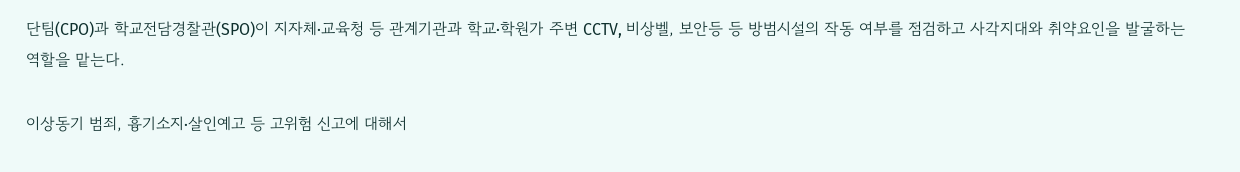단팀(CPO)과 학교전담경찰관(SPO)이 지자체⋅교육청 등 관계기관과 학교⋅학원가 주변 CCTV, 비상벨, 보안등 등 방범시설의 작동 여부를 점검하고 사각지대와 취약요인을 발굴하는 역할을 맡는다.

이상동기 범죄, 흉기소지⋅살인예고 등 고위험 신고에 대해서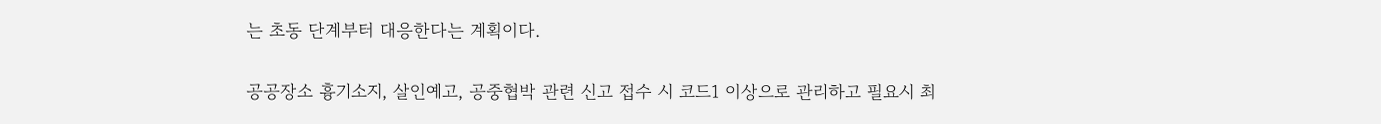는 초동 단계부터 대응한다는 계획이다.

공공장소 흉기소지, 살인예고, 공중협박 관련 신고 접수 시 코드1 이상으로 관리하고 필요시 최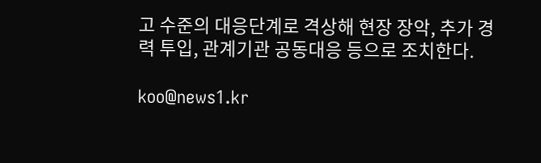고 수준의 대응단계로 격상해 현장 장악, 추가 경력 투입, 관계기관 공동대응 등으로 조치한다.

koo@news1.kr